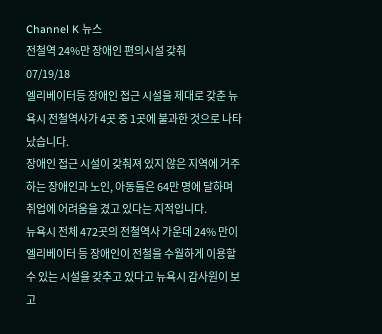Channel K 뉴스
전철역 24%만 장애인 편의시설 갖춰
07/19/18
엘리베이터등 장애인 접근 시설을 제대로 갖춘 뉴욕시 전철역사가 4곳 중 1곳에 불과한 것으로 나타났습니다.
장애인 접근 시설이 갖춰져 있지 않은 지역에 거주하는 장애인과 노인, 아동들은 64만 명에 달하며 취업에 어려움을 겼고 있다는 지적입니다.
뉴욕시 전체 472곳의 전철역사 가운데 24% 만이 엘리베이터 등 장애인이 전철을 수월하게 이용할 수 있는 시설을 갖추고 있다고 뉴욕시 감사원이 보고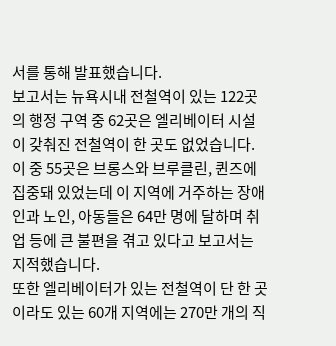서를 통해 발표했습니다.
보고서는 뉴욕시내 전철역이 있는 122곳의 행정 구역 중 62곳은 엘리베이터 시설이 갖춰진 전철역이 한 곳도 없었습니다.
이 중 55곳은 브롱스와 브루클린, 퀸즈에 집중돼 있었는데 이 지역에 거주하는 장애인과 노인, 아동들은 64만 명에 달하며 취업 등에 큰 불편을 겪고 있다고 보고서는 지적했습니다.
또한 엘리베이터가 있는 전철역이 단 한 곳이라도 있는 60개 지역에는 270만 개의 직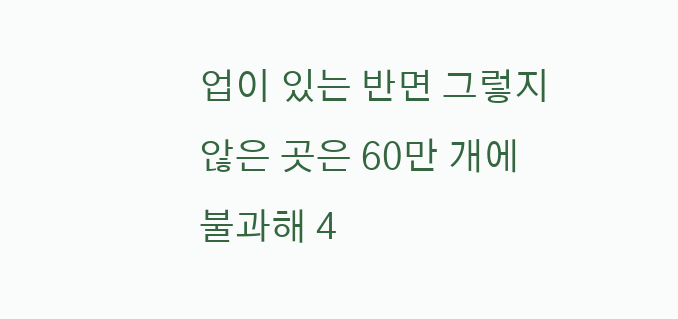업이 있는 반면 그렇지 않은 곳은 60만 개에 불과해 4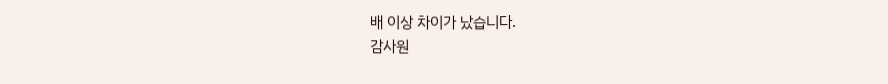배 이상 차이가 났습니다.
감사원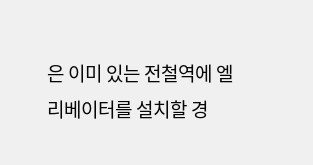은 이미 있는 전철역에 엘리베이터를 설치할 경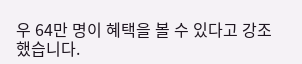우 64만 명이 혜택을 볼 수 있다고 강조했습니다.